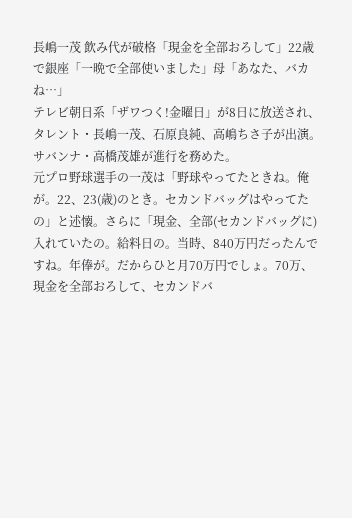長嶋一茂 飲み代が破格「現金を全部おろして」22歳で銀座「一晩で全部使いました」母「あなた、バカね…」
テレビ朝日系「ザワつく!金曜日」が8日に放送され、タレント・長嶋一茂、石原良純、高嶋ちさ子が出演。サバンナ・高橋茂雄が進行を務めた。
元プロ野球選手の一茂は「野球やってたときね。俺が。22、23(歳)のとき。セカンドバッグはやってたの」と述懐。さらに「現金、全部(セカンドバッグに)入れていたの。給料日の。当時、840万円だったんですね。年俸が。だからひと月70万円でしょ。70万、現金を全部おろして、セカンドバ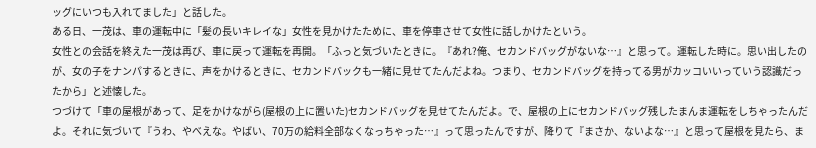ッグにいつも入れてました」と話した。
ある日、一茂は、車の運転中に「髪の長いキレイな」女性を見かけたために、車を停車させて女性に話しかけたという。
女性との会話を終えた一茂は再び、車に戻って運転を再開。「ふっと気づいたときに。『あれ?俺、セカンドバッグがないな…』と思って。運転した時に。思い出したのが、女の子をナンパするときに、声をかけるときに、セカンドバックも一緒に見せてたんだよね。つまり、セカンドバッグを持ってる男がカッコいいっていう認識だったから」と述懐した。
つづけて「車の屋根があって、足をかけながら(屋根の上に置いた)セカンドバッグを見せてたんだよ。で、屋根の上にセカンドバッグ残したまんま運転をしちゃったんだよ。それに気づいて『うわ、やべえな。やばい、70万の給料全部なくなっちゃった…』って思ったんですが、降りて『まさか、ないよな…』と思って屋根を見たら、ま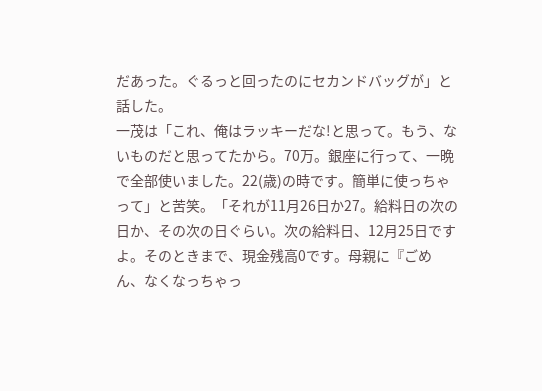だあった。ぐるっと回ったのにセカンドバッグが」と話した。
一茂は「これ、俺はラッキーだな!と思って。もう、ないものだと思ってたから。70万。銀座に行って、一晩で全部使いました。22(歳)の時です。簡単に使っちゃって」と苦笑。「それが11月26日か27。給料日の次の日か、その次の日ぐらい。次の給料日、12月25日ですよ。そのときまで、現金残高0です。母親に『ごめん、なくなっちゃっ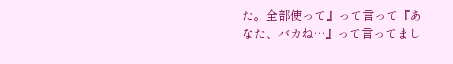た。全部使って』って言って『あなた、バカね…』って言ってまし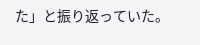た」と振り返っていた。